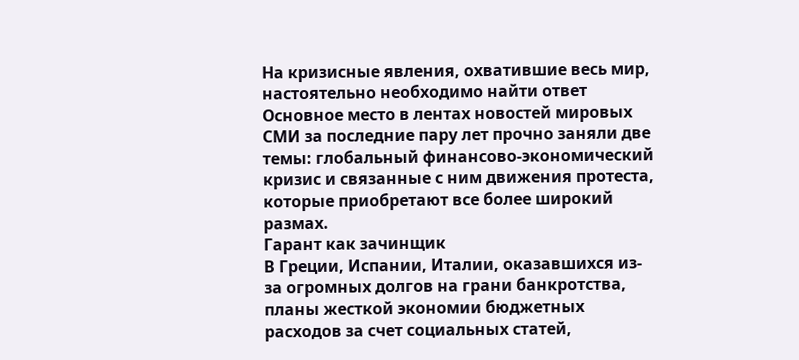На кризисные явления, охватившие весь мир, настоятельно необходимо найти ответ
Основное место в лентах новостей мировых СМИ за последние пару лет прочно заняли две темы: глобальный финансово-экономический кризис и связанные с ним движения протеста, которые приобретают все более широкий размах.
Гарант как зачинщик
В Греции, Испании, Италии, оказавшихся из-за огромных долгов на грани банкротства, планы жесткой экономии бюджетных расходов за счет социальных статей,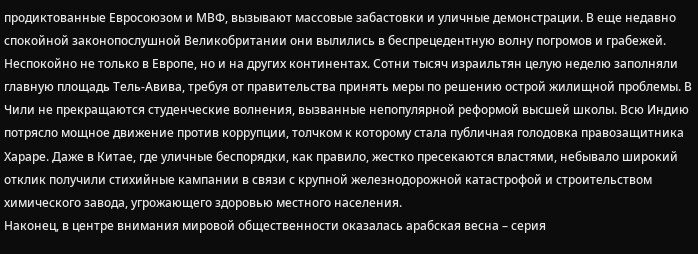продиктованные Евросоюзом и МВФ, вызывают массовые забастовки и уличные демонстрации. В еще недавно спокойной законопослушной Великобритании они вылились в беспрецедентную волну погромов и грабежей.
Неспокойно не только в Европе, но и на других континентах. Сотни тысяч израильтян целую неделю заполняли главную площадь Тель-Авива, требуя от правительства принять меры по решению острой жилищной проблемы. В Чили не прекращаются студенческие волнения, вызванные непопулярной реформой высшей школы. Всю Индию потрясло мощное движение против коррупции, толчком к которому стала публичная голодовка правозащитника Хараре. Даже в Китае, где уличные беспорядки, как правило, жестко пресекаются властями, небывало широкий отклик получили стихийные кампании в связи с крупной железнодорожной катастрофой и строительством химического завода, угрожающего здоровью местного населения.
Наконец, в центре внимания мировой общественности оказалась арабская весна – серия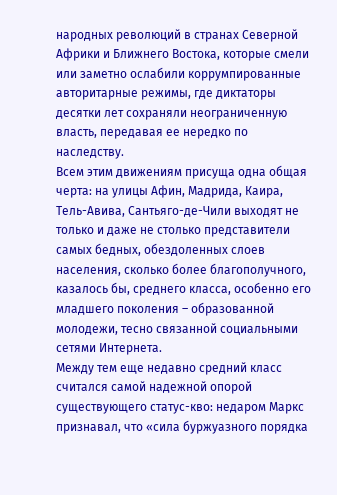народных революций в странах Северной Африки и Ближнего Востока, которые смели или заметно ослабили коррумпированные авторитарные режимы, где диктаторы десятки лет сохраняли неограниченную власть, передавая ее нередко по наследству.
Всем этим движениям присуща одна общая черта: на улицы Афин, Мадрида, Каира, Тель-Авива, Сантьяго-де-Чили выходят не только и даже не столько представители самых бедных, обездоленных слоев населения, сколько более благополучного, казалось бы, среднего класса, особенно его младшего поколения – образованной молодежи, тесно связанной социальными сетями Интернета.
Между тем еще недавно средний класс считался самой надежной опорой существующего статус-кво: недаром Маркс признавал, что «сила буржуазного порядка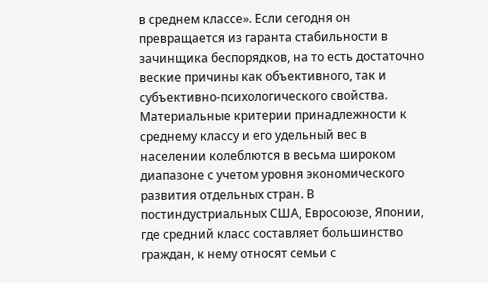в среднем классе». Если сегодня он превращается из гаранта стабильности в зачинщика беспорядков, на то есть достаточно веские причины как объективного, так и субъективно-психологического свойства.
Материальные критерии принадлежности к среднему классу и его удельный вес в населении колеблются в весьма широком диапазоне с учетом уровня экономического развития отдельных стран. В постиндустриальных США, Евросоюзе, Японии, где средний класс составляет большинство граждан, к нему относят семьи с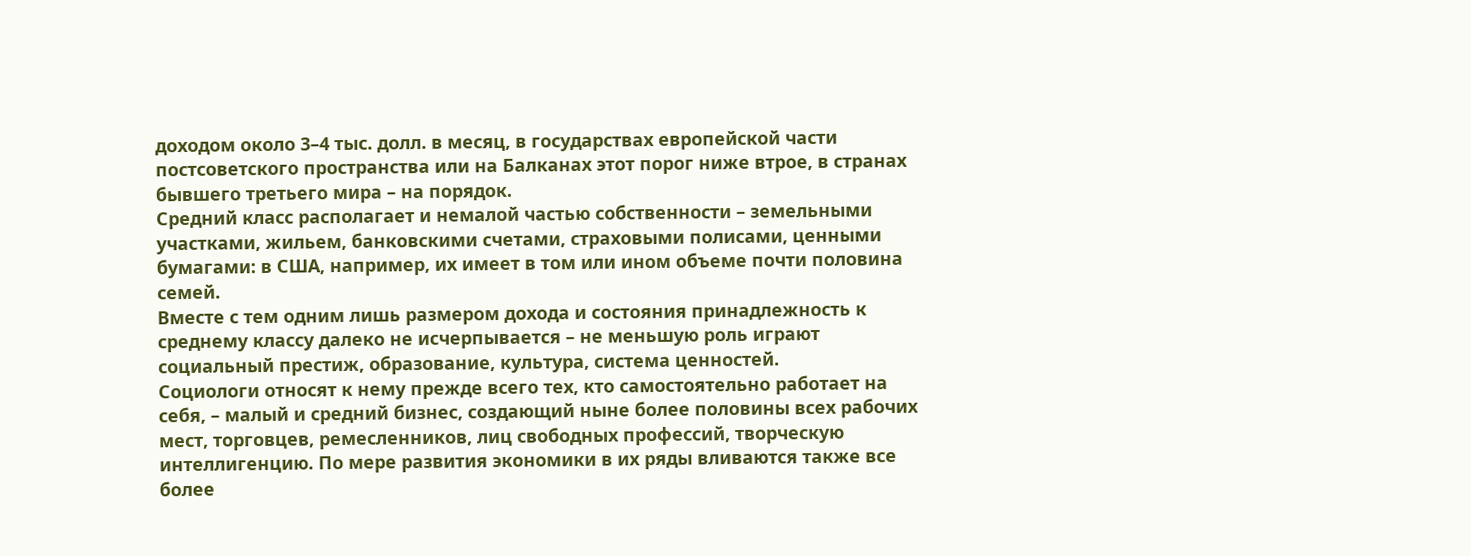доходом около 3–4 тыс. долл. в месяц, в государствах европейской части постсоветского пространства или на Балканах этот порог ниже втрое, в странах бывшего третьего мира – на порядок.
Средний класс располагает и немалой частью собственности – земельными участками, жильем, банковскими счетами, страховыми полисами, ценными бумагами: в США, например, их имеет в том или ином объеме почти половина семей.
Вместе с тем одним лишь размером дохода и состояния принадлежность к среднему классу далеко не исчерпывается – не меньшую роль играют социальный престиж, образование, культура, система ценностей.
Социологи относят к нему прежде всего тех, кто самостоятельно работает на себя, – малый и средний бизнес, создающий ныне более половины всех рабочих мест, торговцев, ремесленников, лиц свободных профессий, творческую интеллигенцию. По мере развития экономики в их ряды вливаются также все более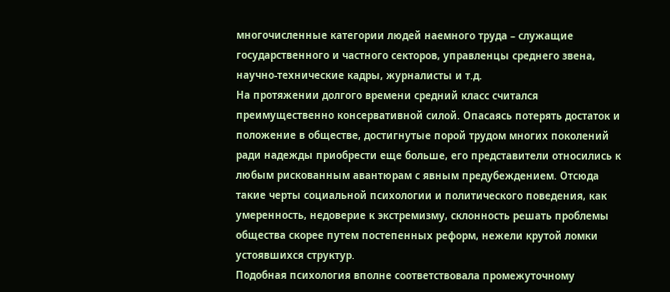многочисленные категории людей наемного труда – служащие государственного и частного секторов, управленцы среднего звена, научно-технические кадры, журналисты и т.д.
На протяжении долгого времени средний класс считался преимущественно консервативной силой. Опасаясь потерять достаток и положение в обществе, достигнутые порой трудом многих поколений ради надежды приобрести еще больше, его представители относились к любым рискованным авантюрам с явным предубеждением. Отсюда такие черты социальной психологии и политического поведения, как умеренность, недоверие к экстремизму, склонность решать проблемы общества скорее путем постепенных реформ, нежели крутой ломки устоявшихся структур.
Подобная психология вполне соответствовала промежуточному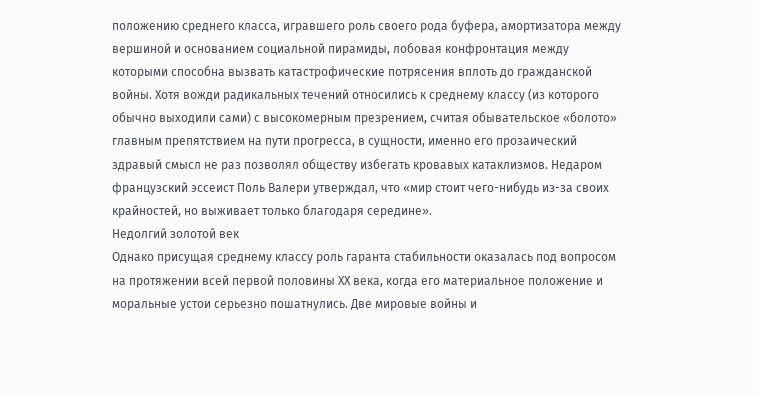положению среднего класса, игравшего роль своего рода буфера, амортизатора между вершиной и основанием социальной пирамиды, лобовая конфронтация между которыми способна вызвать катастрофические потрясения вплоть до гражданской войны. Хотя вожди радикальных течений относились к среднему классу (из которого обычно выходили сами) с высокомерным презрением, считая обывательское «болото» главным препятствием на пути прогресса, в сущности, именно его прозаический здравый смысл не раз позволял обществу избегать кровавых катаклизмов. Недаром французский эссеист Поль Валери утверждал, что «мир стоит чего-нибудь из-за своих крайностей, но выживает только благодаря середине».
Недолгий золотой век
Однако присущая среднему классу роль гаранта стабильности оказалась под вопросом на протяжении всей первой половины ХХ века, когда его материальное положение и моральные устои серьезно пошатнулись. Две мировые войны и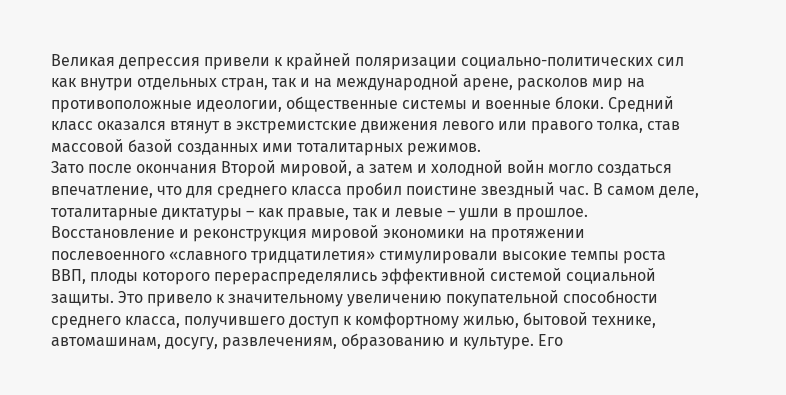Великая депрессия привели к крайней поляризации социально-политических сил как внутри отдельных стран, так и на международной арене, расколов мир на противоположные идеологии, общественные системы и военные блоки. Средний класс оказался втянут в экстремистские движения левого или правого толка, став массовой базой созданных ими тоталитарных режимов.
Зато после окончания Второй мировой, а затем и холодной войн могло создаться впечатление, что для среднего класса пробил поистине звездный час. В самом деле, тоталитарные диктатуры – как правые, так и левые – ушли в прошлое. Восстановление и реконструкция мировой экономики на протяжении послевоенного «славного тридцатилетия» стимулировали высокие темпы роста ВВП, плоды которого перераспределялись эффективной системой социальной защиты. Это привело к значительному увеличению покупательной способности среднего класса, получившего доступ к комфортному жилью, бытовой технике, автомашинам, досугу, развлечениям, образованию и культуре. Его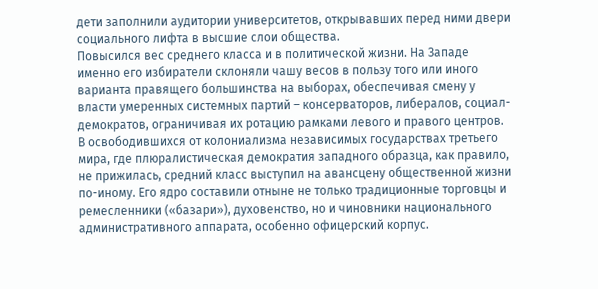дети заполнили аудитории университетов, открывавших перед ними двери социального лифта в высшие слои общества.
Повысился вес среднего класса и в политической жизни. На Западе именно его избиратели склоняли чашу весов в пользу того или иного варианта правящего большинства на выборах, обеспечивая смену у власти умеренных системных партий – консерваторов, либералов, социал-демократов, ограничивая их ротацию рамками левого и правого центров.
В освободившихся от колониализма независимых государствах третьего мира, где плюралистическая демократия западного образца, как правило, не прижилась, средний класс выступил на авансцену общественной жизни по-иному. Его ядро составили отныне не только традиционные торговцы и ремесленники («базари»), духовенство, но и чиновники национального административного аппарата, особенно офицерский корпус.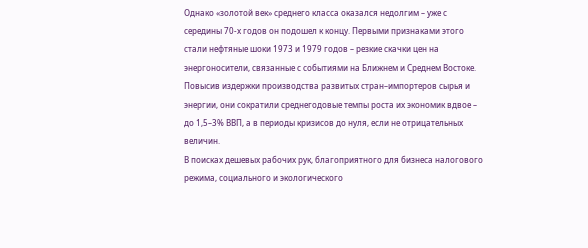Однако «золотой век» среднего класса оказался недолгим – уже с середины 70-х годов он подошел к концу. Первыми признаками этого стали нефтяные шоки 1973 и 1979 годов – резкие скачки цен на энергоносители, связанные с событиями на Ближнем и Среднем Востоке. Повысив издержки производства развитых стран–импортеров сырья и энергии, они сократили среднегодовые темпы роста их экономик вдвое – до 1,5–3% ВВП, а в периоды кризисов до нуля, если не отрицательных величин.
В поисках дешевых рабочих рук, благоприятного для бизнеса налогового режима, социального и экологического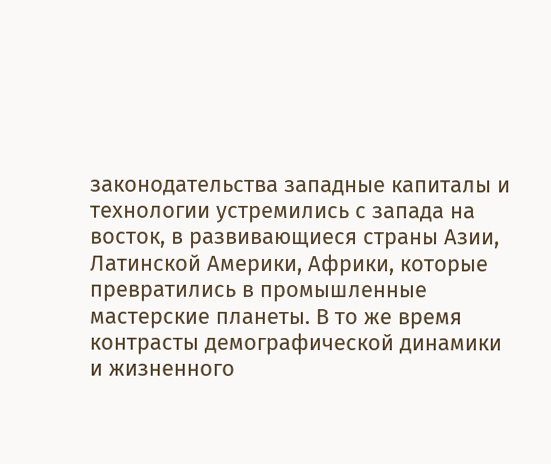законодательства западные капиталы и технологии устремились с запада на восток, в развивающиеся страны Азии, Латинской Америки, Африки, которые превратились в промышленные мастерские планеты. В то же время контрасты демографической динамики и жизненного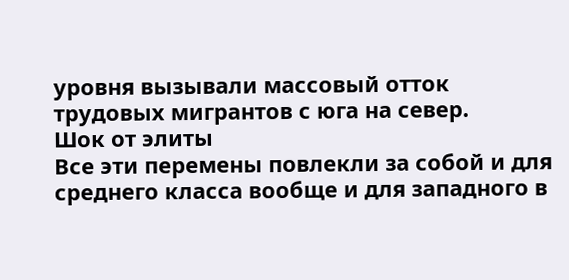уровня вызывали массовый отток трудовых мигрантов с юга на север.
Шок от элиты
Все эти перемены повлекли за собой и для среднего класса вообще и для западного в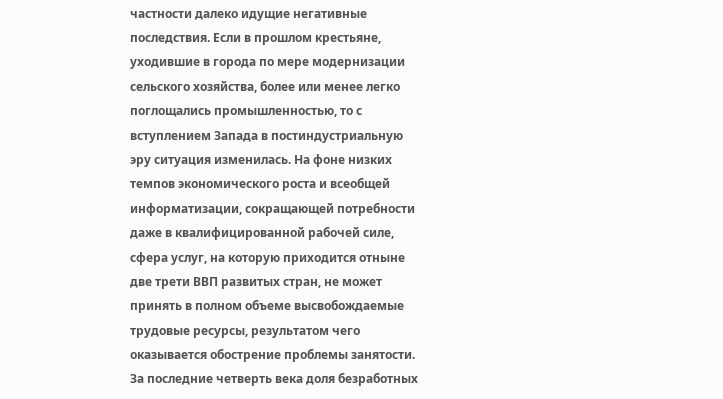частности далеко идущие негативные последствия. Если в прошлом крестьяне, уходившие в города по мере модернизации сельского хозяйства, более или менее легко поглощались промышленностью, то с вступлением Запада в постиндустриальную эру ситуация изменилась. На фоне низких темпов экономического роста и всеобщей информатизации, сокращающей потребности даже в квалифицированной рабочей силе, сфера услуг, на которую приходится отныне две трети ВВП развитых стран, не может принять в полном объеме высвобождаемые трудовые ресурсы, результатом чего оказывается обострение проблемы занятости.
За последние четверть века доля безработных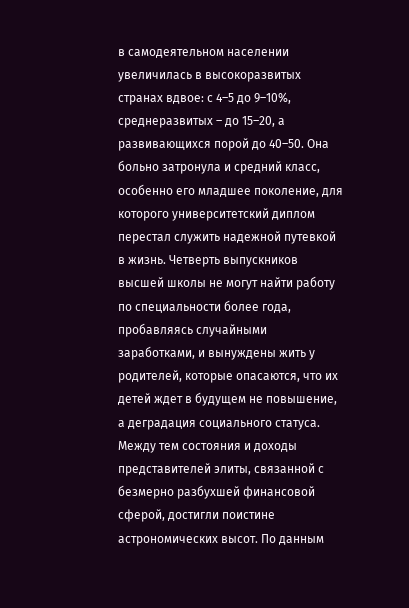в самодеятельном населении увеличилась в высокоразвитых странах вдвое: с 4–5 до 9–10%,
среднеразвитых – до 15–20, а развивающихся порой до 40–50. Она больно затронула и средний класс, особенно его младшее поколение, для которого университетский диплом перестал служить надежной путевкой в жизнь. Четверть выпускников высшей школы не могут найти работу по специальности более года, пробавляясь случайными заработками, и вынуждены жить у родителей, которые опасаются, что их детей ждет в будущем не повышение, а деградация социального статуса.
Между тем состояния и доходы представителей элиты, связанной с безмерно разбухшей финансовой сферой, достигли поистине астрономических высот. По данным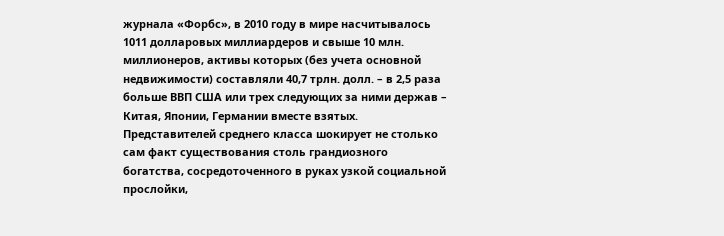журнала «Форбс», в 2010 году в мире насчитывалось 1011 долларовых миллиардеров и свыше 10 млн. миллионеров, активы которых (без учета основной недвижимости) составляли 40,7 трлн. долл. – в 2,5 раза больше ВВП США или трех следующих за ними держав – Китая, Японии, Германии вместе взятых.
Представителей среднего класса шокирует не столько сам факт существования столь грандиозного богатства, сосредоточенного в руках узкой социальной прослойки,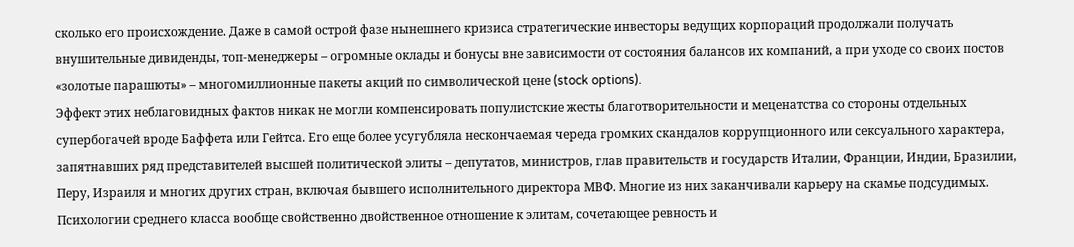сколько его происхождение. Даже в самой острой фазе нынешнего кризиса стратегические инвесторы ведущих корпораций продолжали получать внушительные дивиденды, топ-менеджеры – огромные оклады и бонусы вне зависимости от состояния балансов их компаний, а при уходе со своих постов «золотые парашюты» – многомиллионные пакеты акций по символической цене (stock options).
Эффект этих неблаговидных фактов никак не могли компенсировать популистские жесты благотворительности и меценатства со стороны отдельных супербогачей вроде Баффета или Гейтса. Его еще более усугубляла нескончаемая череда громких скандалов коррупционного или сексуального характера, запятнавших ряд представителей высшей политической элиты – депутатов, министров, глав правительств и государств Италии, Франции, Индии, Бразилии, Перу, Израиля и многих других стран, включая бывшего исполнительного директора МВФ. Многие из них заканчивали карьеру на скамье подсудимых.
Психологии среднего класса вообще свойственно двойственное отношение к элитам, сочетающее ревность и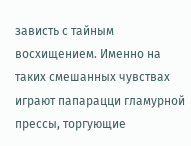зависть с тайным восхищением. Именно на таких смешанных чувствах играют папарацци гламурной прессы, торгующие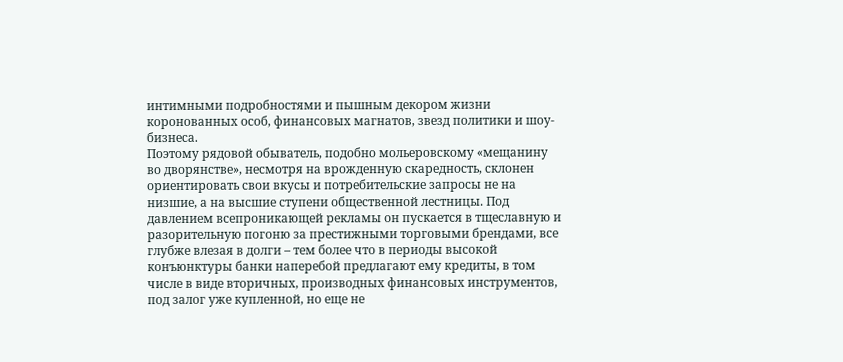интимными подробностями и пышным декором жизни коронованных особ, финансовых магнатов, звезд политики и шоу-бизнеса.
Поэтому рядовой обыватель, подобно мольеровскому «мещанину во дворянстве», несмотря на врожденную скаредность, склонен ориентировать свои вкусы и потребительские запросы не на низшие, а на высшие ступени общественной лестницы. Под давлением всепроникающей рекламы он пускается в тщеславную и разорительную погоню за престижными торговыми брендами, все глубже влезая в долги – тем более что в периоды высокой конъюнктуры банки наперебой предлагают ему кредиты, в том числе в виде вторичных, производных финансовых инструментов, под залог уже купленной, но еще не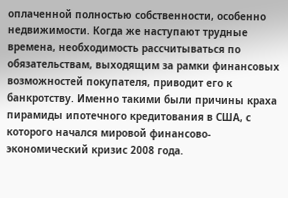оплаченной полностью собственности, особенно недвижимости. Когда же наступают трудные времена, необходимость рассчитываться по обязательствам, выходящим за рамки финансовых возможностей покупателя, приводит его к банкротству. Именно такими были причины краха пирамиды ипотечного кредитования в США, с которого начался мировой финансово-экономический кризис 2008 года.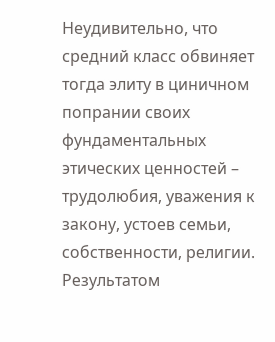Неудивительно, что средний класс обвиняет тогда элиту в циничном попрании своих фундаментальных этических ценностей – трудолюбия, уважения к закону, устоев семьи, собственности, религии.
Результатом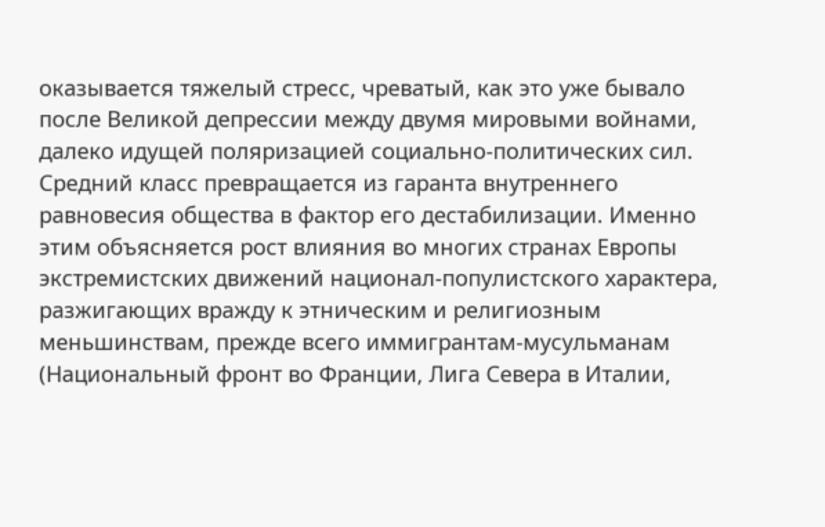оказывается тяжелый стресс, чреватый, как это уже бывало после Великой депрессии между двумя мировыми войнами, далеко идущей поляризацией социально-политических сил. Средний класс превращается из гаранта внутреннего равновесия общества в фактор его дестабилизации. Именно этим объясняется рост влияния во многих странах Европы экстремистских движений национал-популистского характера, разжигающих вражду к этническим и религиозным меньшинствам, прежде всего иммигрантам-мусульманам (Национальный фронт во Франции, Лига Севера в Италии,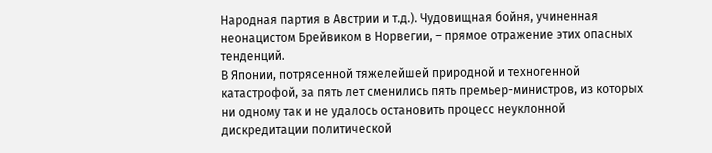Народная партия в Австрии и т.д.). Чудовищная бойня, учиненная неонацистом Брейвиком в Норвегии, – прямое отражение этих опасных тенденций.
В Японии, потрясенной тяжелейшей природной и техногенной катастрофой, за пять лет сменились пять премьер-министров, из которых ни одному так и не удалось остановить процесс неуклонной дискредитации политической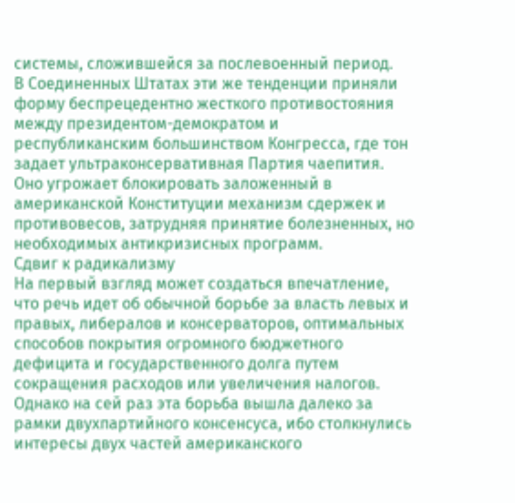системы, сложившейся за послевоенный период.
В Соединенных Штатах эти же тенденции приняли форму беспрецедентно жесткого противостояния между президентом-демократом и республиканским большинством Конгресса, где тон задает ультраконсервативная Партия чаепития. Оно угрожает блокировать заложенный в американской Конституции механизм сдержек и противовесов, затрудняя принятие болезненных, но необходимых антикризисных программ.
Сдвиг к радикализму
На первый взгляд может создаться впечатление, что речь идет об обычной борьбе за власть левых и правых, либералов и консерваторов, оптимальных способов покрытия огромного бюджетного дефицита и государственного долга путем сокращения расходов или увеличения налогов. Однако на сей раз эта борьба вышла далеко за рамки двухпартийного консенсуса, ибо столкнулись интересы двух частей американского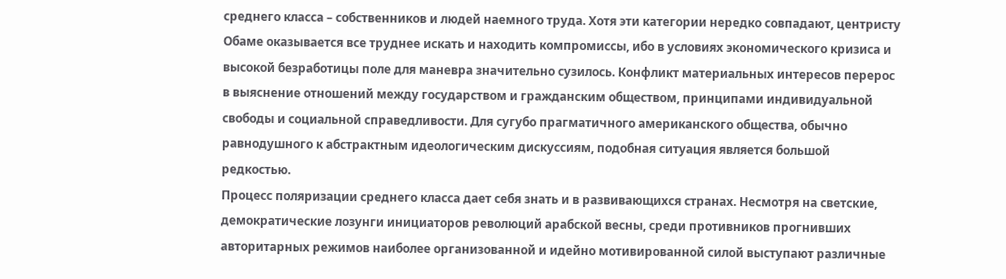среднего класса – собственников и людей наемного труда. Хотя эти категории нередко совпадают, центристу Обаме оказывается все труднее искать и находить компромиссы, ибо в условиях экономического кризиса и высокой безработицы поле для маневра значительно сузилось. Конфликт материальных интересов перерос в выяснение отношений между государством и гражданским обществом, принципами индивидуальной свободы и социальной справедливости. Для сугубо прагматичного американского общества, обычно равнодушного к абстрактным идеологическим дискуссиям, подобная ситуация является большой редкостью.
Процесс поляризации среднего класса дает себя знать и в развивающихся странах. Несмотря на светские, демократические лозунги инициаторов революций арабской весны, среди противников прогнивших авторитарных режимов наиболее организованной и идейно мотивированной силой выступают различные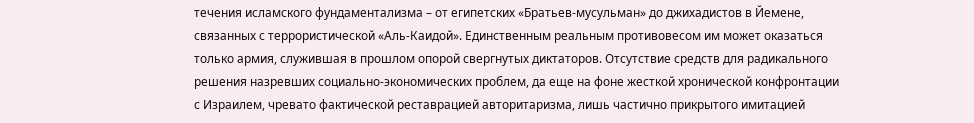течения исламского фундаментализма – от египетских «Братьев-мусульман» до джихадистов в Йемене, связанных с террористической «Аль-Каидой». Единственным реальным противовесом им может оказаться только армия, служившая в прошлом опорой свергнутых диктаторов. Отсутствие средств для радикального решения назревших социально-экономических проблем, да еще на фоне жесткой хронической конфронтации с Израилем, чревато фактической реставрацией авторитаризма, лишь частично прикрытого имитацией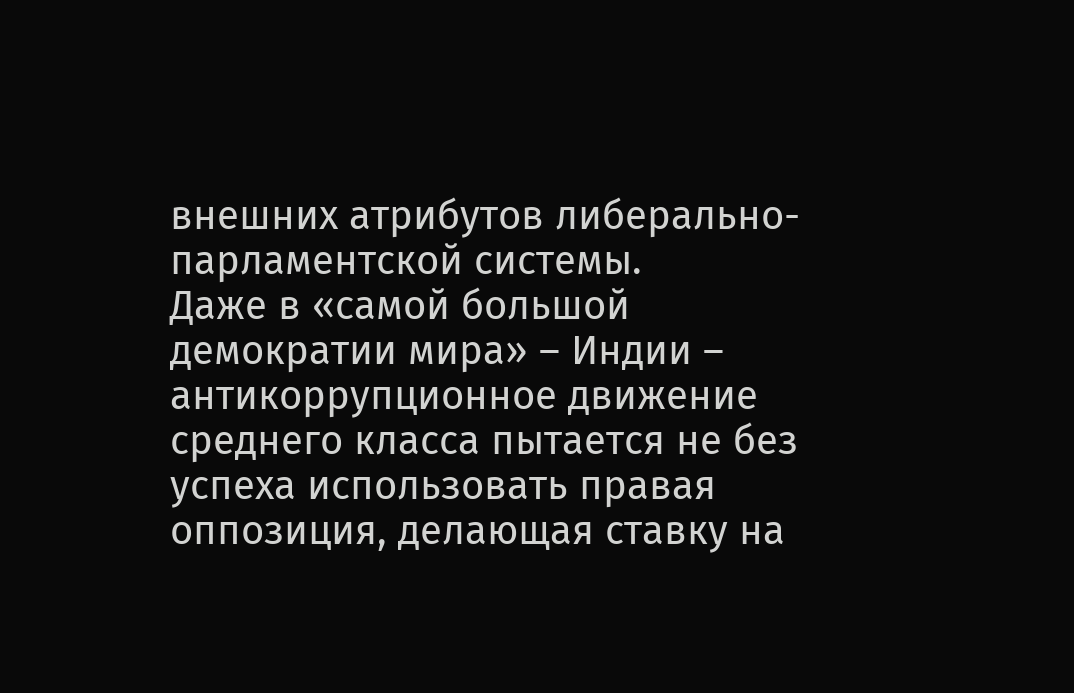внешних атрибутов либерально-парламентской системы.
Даже в «самой большой демократии мира» – Индии – антикоррупционное движение среднего класса пытается не без успеха использовать правая оппозиция, делающая ставку на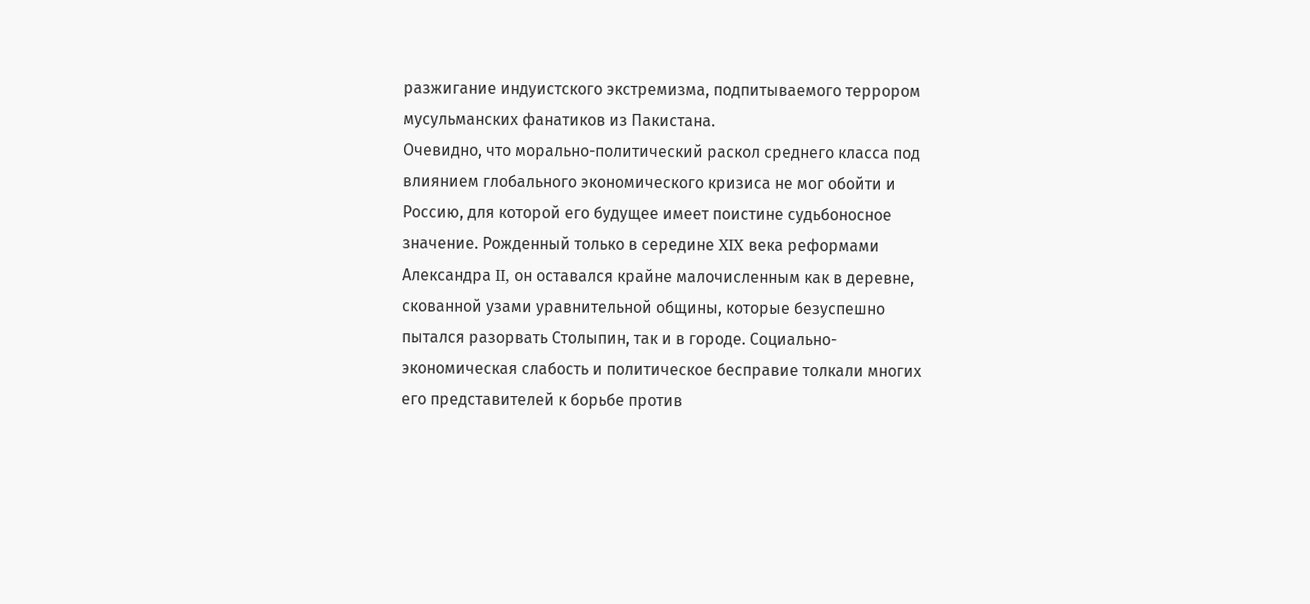разжигание индуистского экстремизма, подпитываемого террором мусульманских фанатиков из Пакистана.
Очевидно, что морально-политический раскол среднего класса под влиянием глобального экономического кризиса не мог обойти и Россию, для которой его будущее имеет поистине судьбоносное значение. Рожденный только в середине XIX века реформами Александра II, он оставался крайне малочисленным как в деревне, скованной узами уравнительной общины, которые безуспешно пытался разорвать Столыпин, так и в городе. Социально-экономическая слабость и политическое бесправие толкали многих его представителей к борьбе против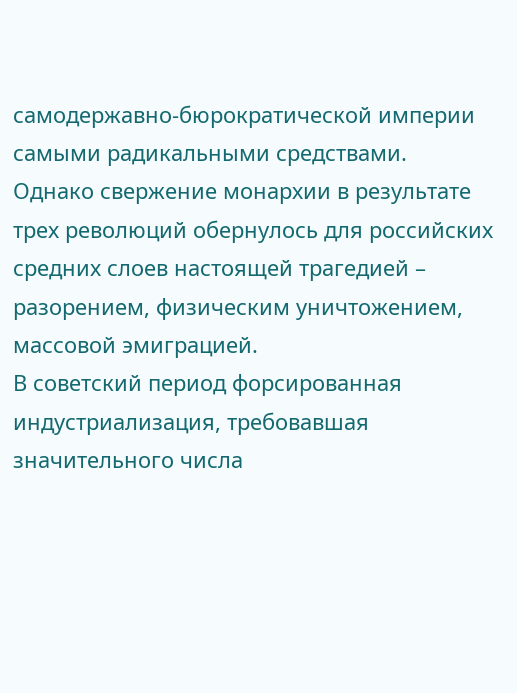самодержавно-бюрократической империи самыми радикальными средствами.
Однако свержение монархии в результате трех революций обернулось для российских средних слоев настоящей трагедией – разорением, физическим уничтожением, массовой эмиграцией.
В советский период форсированная индустриализация, требовавшая значительного числа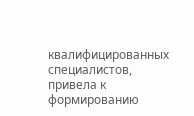квалифицированных специалистов, привела к формированию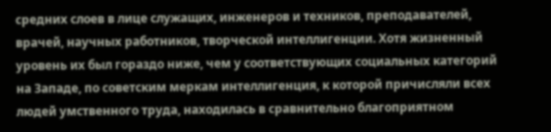средних слоев в лице служащих, инженеров и техников, преподавателей, врачей, научных работников, творческой интеллигенции. Хотя жизненный уровень их был гораздо ниже, чем у соответствующих социальных категорий на Западе, по советским меркам интеллигенция, к которой причисляли всех людей умственного труда, находилась в сравнительно благоприятном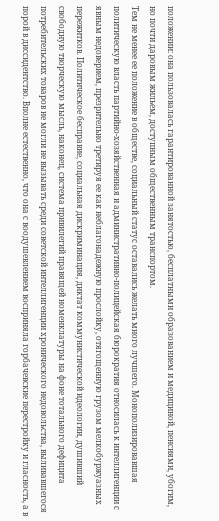положении: она пользовалась гарантированной занятостью, бесплатными образованием и медициной, пенсиями, убогим, но почти даровым жильем, доступным общественным транспортом.
Тем не менее ее положение в обществе, социальный статус оставались желать много лучшего. Монополизировавшая политическую власть партийно-хозяйственная и административно-полицейская бюрократия относилась к интеллигенции с явным недоверием, презрительно третируя ее как неблагонадежную прослойку, отягощенную грузом мелкобуржуазных пережитков. Политическое бесправие, социальная дискриминация, диктат коммунистической идеологии, душивший свободную творческую мысль, наконец, система привилегий правящей номенклатуры на фоне тотального дефицита потребительских товаров не могли не вызывать среди советской интеллигенции хронического недовольства, выливавшегося порой в диссидентство. Вполне естественно, что она с воодушевлением восприняла горбачевские перестройку и гласность, а в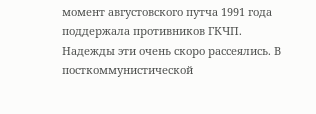момент августовского путча 1991 года поддержала противников ГКЧП.
Надежды эти очень скоро рассеялись. В посткоммунистической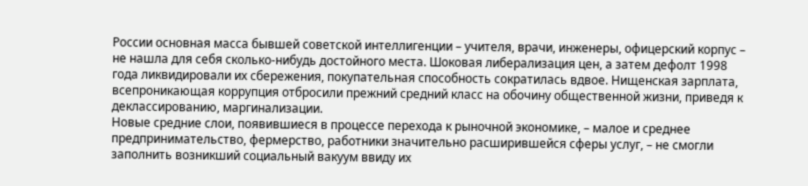России основная масса бывшей советской интеллигенции – учителя, врачи, инженеры, офицерский корпус – не нашла для себя сколько-нибудь достойного места. Шоковая либерализация цен, а затем дефолт 1998 года ликвидировали их сбережения, покупательная способность сократилась вдвое. Нищенская зарплата, всепроникающая коррупция отбросили прежний средний класс на обочину общественной жизни, приведя к деклассированию, маргинализации.
Новые средние слои, появившиеся в процессе перехода к рыночной экономике, – малое и среднее предпринимательство, фермерство, работники значительно расширившейся сферы услуг, – не смогли заполнить возникший социальный вакуум ввиду их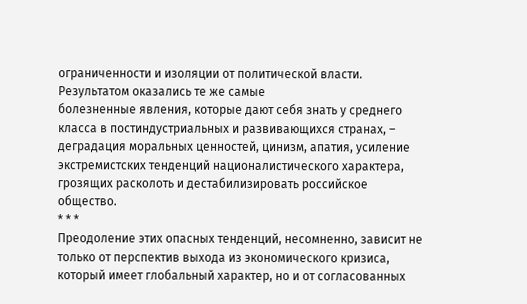ограниченности и изоляции от политической власти.
Результатом оказались те же самые
болезненные явления, которые дают себя знать у среднего класса в постиндустриальных и развивающихся странах, – деградация моральных ценностей, цинизм, апатия, усиление экстремистских тенденций националистического характера, грозящих расколоть и дестабилизировать российское общество.
* * *
Преодоление этих опасных тенденций, несомненно, зависит не только от перспектив выхода из экономического кризиса, который имеет глобальный характер, но и от согласованных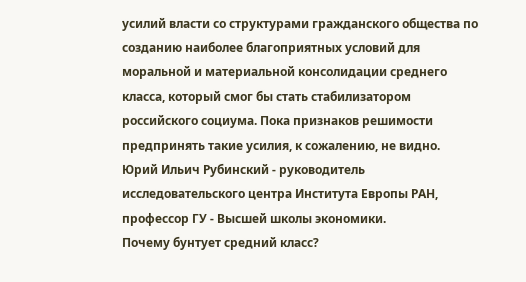усилий власти со структурами гражданского общества по созданию наиболее благоприятных условий для моральной и материальной консолидации среднего класса, который смог бы стать стабилизатором российского социума. Пока признаков решимости предпринять такие усилия, к сожалению, не видно.
Юрий Ильич Рубинский - руководитель исследовательского центра Института Европы РАН, профессор ГУ - Высшей школы экономики.
Почему бунтует средний класс?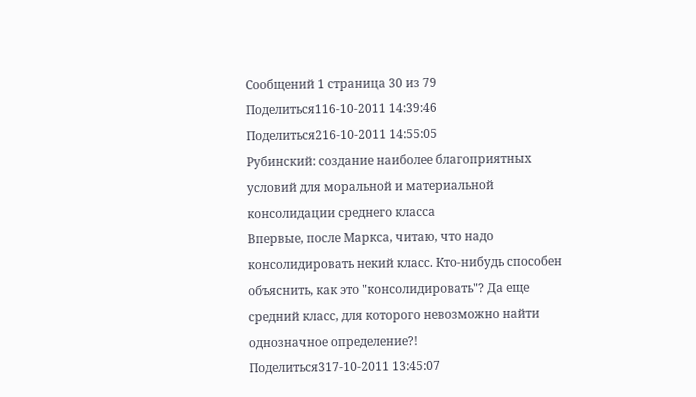Сообщений 1 страница 30 из 79
Поделиться116-10-2011 14:39:46
Поделиться216-10-2011 14:55:05
Рубинский: создание наиболее благоприятных условий для моральной и материальной консолидации среднего класса
Впервые, после Маркса, читаю, что надо консолидировать некий класс. Кто-нибудь способен объяснить, как это "консолидировать"? Да еще средний класс, для которого невозможно найти однозначное определение?!
Поделиться317-10-2011 13:45:07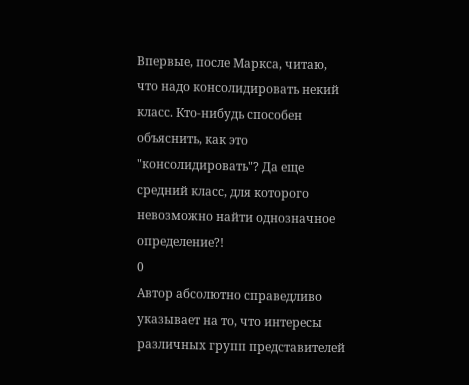Впервые, после Маркса, читаю, что надо консолидировать некий класс. Кто-нибудь способен объяснить, как это "консолидировать"? Да еще средний класс, для которого невозможно найти однозначное определение?!
0
Автор абсолютно справедливо указывает на то, что интересы различных групп представителей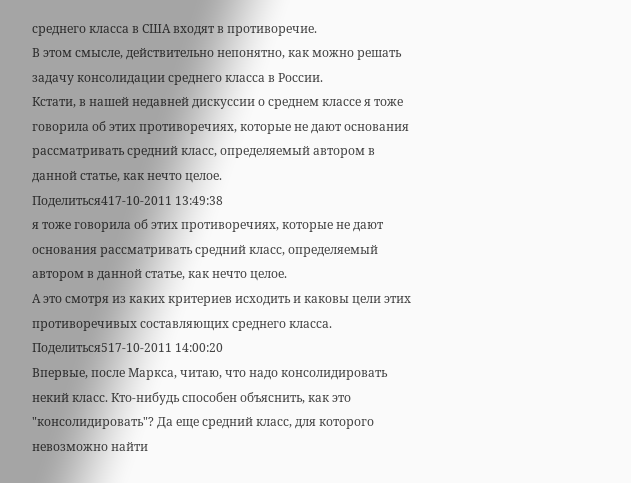среднего класса в США входят в противоречие.
В этом смысле, действительно непонятно, как можно решать задачу консолидации среднего класса в России.
Кстати, в нашей недавней дискуссии о среднем классе я тоже говорила об этих противоречиях, которые не дают основания рассматривать средний класс, определяемый автором в данной статье, как нечто целое.
Поделиться417-10-2011 13:49:38
я тоже говорила об этих противоречиях, которые не дают основания рассматривать средний класс, определяемый автором в данной статье, как нечто целое.
А это смотря из каких критериев исходить и каковы цели этих противоречивых составляющих среднего класса.
Поделиться517-10-2011 14:00:20
Впервые, после Маркса, читаю, что надо консолидировать некий класс. Кто-нибудь способен объяснить, как это "консолидировать"? Да еще средний класс, для которого невозможно найти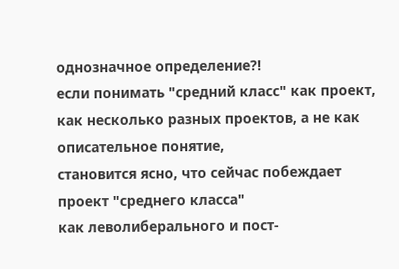однозначное определение?!
если понимать "средний класс" как проект, как несколько разных проектов, а не как описательное понятие,
становится ясно, что сейчас побеждает проект "среднего класса"
как леволиберального и пост-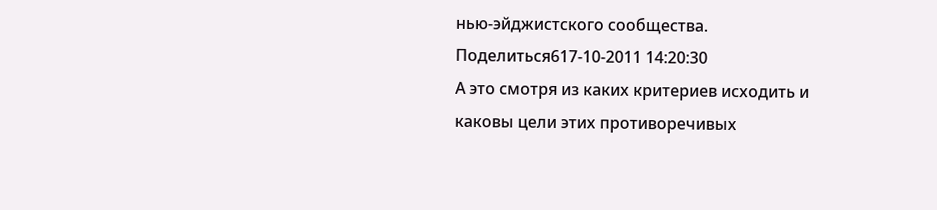нью-эйджистского сообщества.
Поделиться617-10-2011 14:20:30
А это смотря из каких критериев исходить и каковы цели этих противоречивых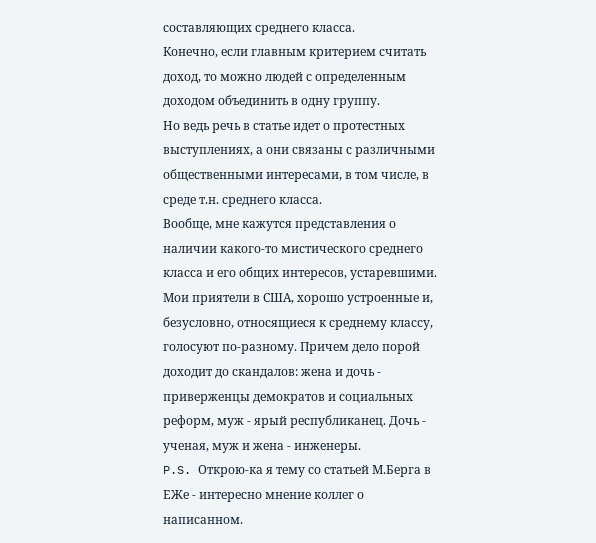составляющих среднего класса.
Конечно, если главным критерием считать доход, то можно людей с определенным доходом объединить в одну группу.
Но ведь речь в статье идет о протестных выступлениях, а они связаны с различными общественными интересами, в том числе, в среде т.н. среднего класса.
Вообще, мне кажутся представления о наличии какого-то мистического среднего класса и его общих интересов, устаревшими.
Мои приятели в США, хорошо устроенные и, безусловно, относящиеся к среднему классу, голосуют по-разному. Причем дело порой доходит до скандалов: жена и дочь - приверженцы демократов и социальных реформ, муж - ярый республиканец. Дочь - ученая, муж и жена - инженеры.
P.S. Открою-ка я тему со статьей М.Берга в ЕЖе - интересно мнение коллег о написанном.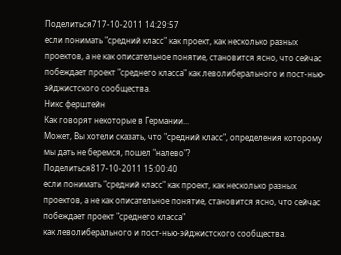Поделиться717-10-2011 14:29:57
если понимать "средний класс" как проект, как несколько разных проектов, а не как описательное понятие, становится ясно, что сейчас побеждает проект "среднего класса" как леволиберального и пост-нью-эйджистского сообщества.
Никс ферштейн
Как говорят некоторые в Германии...
Может, Вы хотели сказать, что "средний класс", определения которому мы дать не беремся, пошел "налево"?
Поделиться817-10-2011 15:00:40
если понимать "средний класс" как проект, как несколько разных проектов, а не как описательное понятие, становится ясно, что сейчас побеждает проект "среднего класса"
как леволиберального и пост-нью-эйджистского сообщества.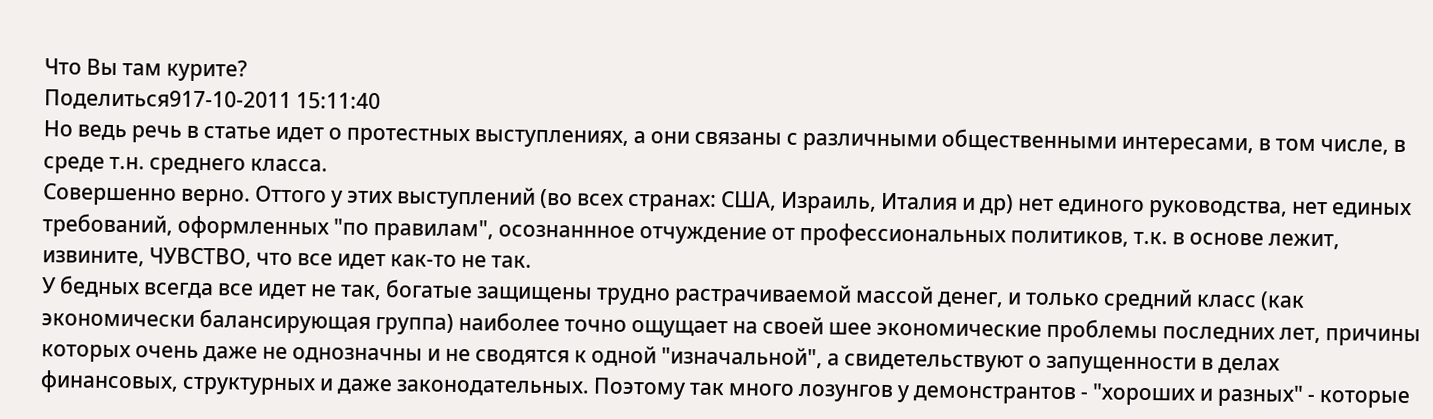Что Вы там курите?
Поделиться917-10-2011 15:11:40
Но ведь речь в статье идет о протестных выступлениях, а они связаны с различными общественными интересами, в том числе, в среде т.н. среднего класса.
Совершенно верно. Оттого у этих выступлений (во всех странах: США, Израиль, Италия и др) нет единого руководства, нет единых требований, оформленных "по правилам", осознаннное отчуждение от профессиональных политиков, т.к. в основе лежит, извините, ЧУВСТВО, что все идет как-то не так.
У бедных всегда все идет не так, богатые защищены трудно растрачиваемой массой денег, и только средний класс (как экономически балансирующая группа) наиболее точно ощущает на своей шее экономические проблемы последних лет, причины которых очень даже не однозначны и не сводятся к одной "изначальной", а свидетельствуют о запущенности в делах финансовых, структурных и даже законодательных. Поэтому так много лозунгов у демонстрантов - "хороших и разных" - которые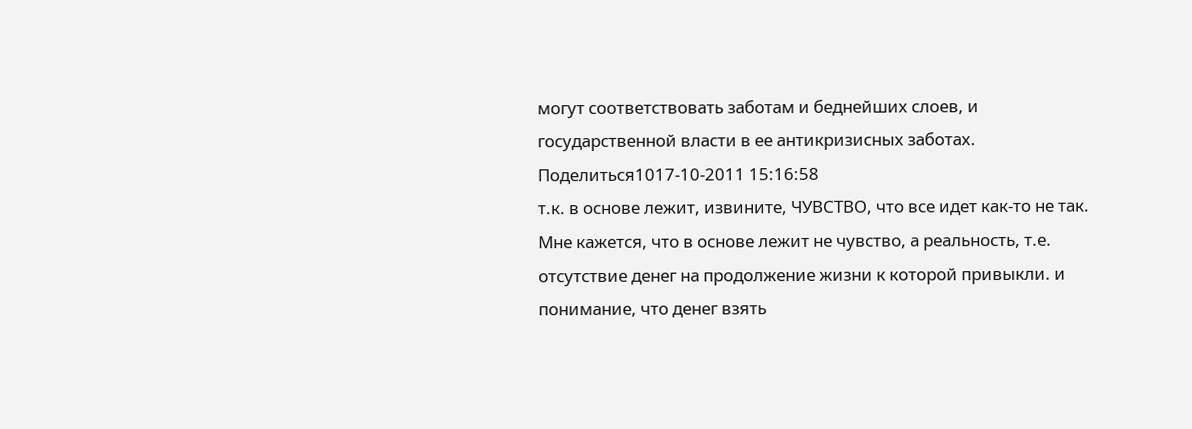могут соответствовать заботам и беднейших слоев, и государственной власти в ее антикризисных заботах.
Поделиться1017-10-2011 15:16:58
т.к. в основе лежит, извините, ЧУВСТВО, что все идет как-то не так.
Мне кажется, что в основе лежит не чувство, а реальность, т.е. отсутствие денег на продолжение жизни к которой привыкли. и понимание, что денег взять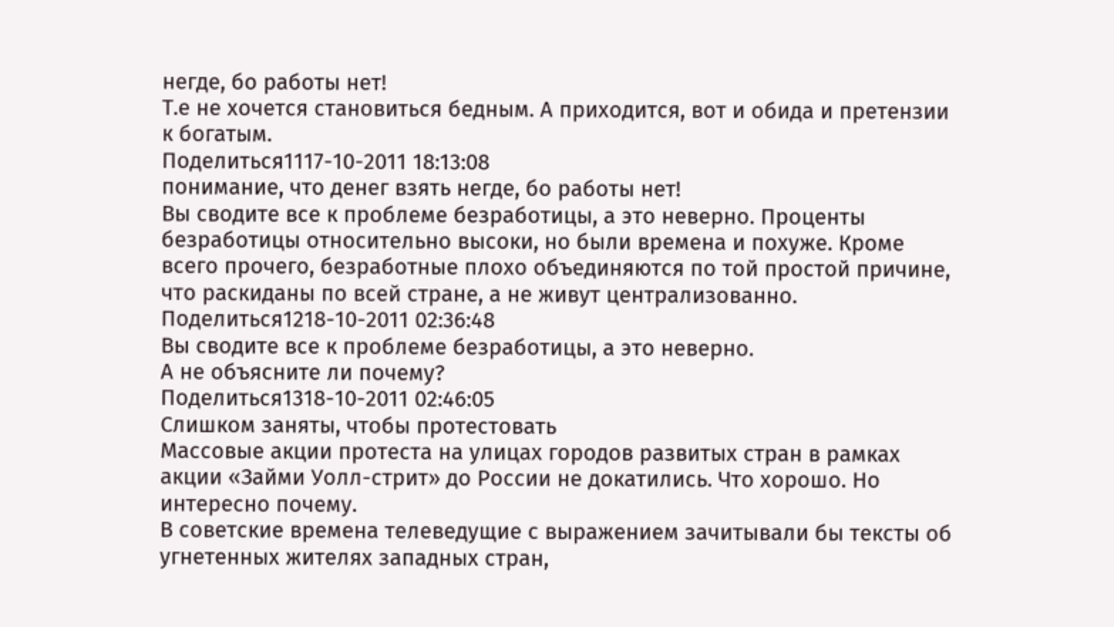негде, бо работы нет!
Т.е не хочется становиться бедным. А приходится, вот и обида и претензии к богатым.
Поделиться1117-10-2011 18:13:08
понимание, что денег взять негде, бо работы нет!
Вы сводите все к проблеме безработицы, а это неверно. Проценты безработицы относительно высоки, но были времена и похуже. Кроме всего прочего, безработные плохо объединяются по той простой причине, что раскиданы по всей стране, а не живут централизованно.
Поделиться1218-10-2011 02:36:48
Вы сводите все к проблеме безработицы, а это неверно.
А не объясните ли почему?
Поделиться1318-10-2011 02:46:05
Слишком заняты, чтобы протестовать
Массовые акции протеста на улицах городов развитых стран в рамках акции «Займи Уолл-стрит» до России не докатились. Что хорошо. Но интересно почему.
В советские времена телеведущие с выражением зачитывали бы тексты об угнетенных жителях западных стран,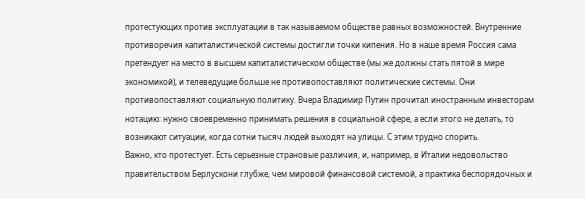протестующих против эксплуатации в так называемом обществе равных возможностей. Внутренние противоречия капиталистической системы достигли точки кипения. Но в наше время Россия сама претендует на место в высшем капиталистическом обществе (мы же должны стать пятой в мире экономикой), и телеведущие больше не противопоставляют политические системы. Они противопоставляют социальную политику. Вчера Владимир Путин прочитал иностранным инвесторам нотацию: нужно своевременно принимать решения в социальной сфере, а если этого не делать, то возникают ситуации, когда сотни тысяч людей выходят на улицы. С этим трудно спорить.
Важно, кто протестует. Есть серьезные страновые различия, и, например, в Италии недовольство правительством Берлускони глубже, чем мировой финансовой системой, а практика беспорядочных и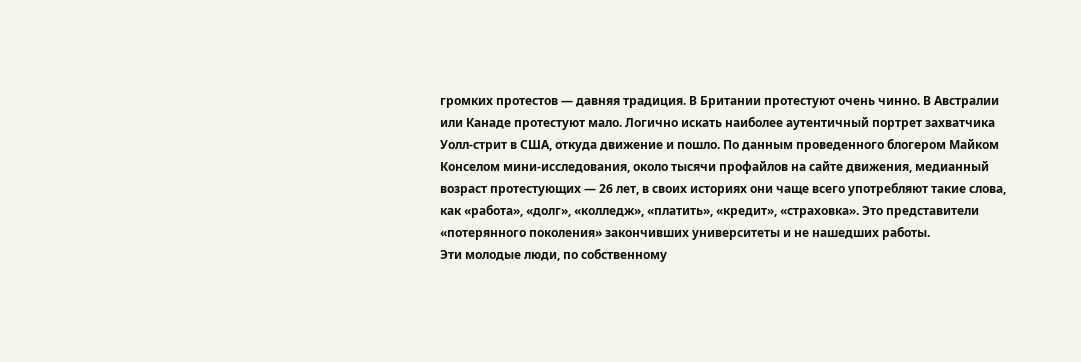громких протестов — давняя традиция. В Британии протестуют очень чинно. В Австралии или Канаде протестуют мало. Логично искать наиболее аутентичный портрет захватчика Уолл-стрит в США, откуда движение и пошло. По данным проведенного блогером Майком Конселом мини-исследования, около тысячи профайлов на сайте движения, медианный возраст протестующих — 26 лет, в своих историях они чаще всего употребляют такие слова, как «работа», «долг», «колледж», «платить», «кредит», «страховка». Это представители «потерянного поколения» закончивших университеты и не нашедших работы.
Эти молодые люди, по собственному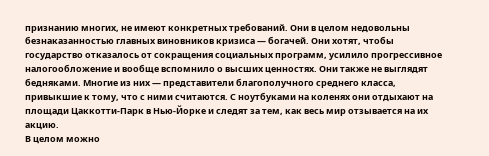признанию многих, не имеют конкретных требований. Они в целом недовольны безнаказанностью главных виновников кризиса — богачей. Они хотят, чтобы государство отказалось от сокращения социальных программ, усилило прогрессивное налогообложение и вообще вспомнило о высших ценностях. Они также не выглядят бедняками. Многие из них — представители благополучного среднего класса, привыкшие к тому, что с ними считаются. С ноутбуками на коленях они отдыхают на площади Цаккотти-Парк в Нью-Йорке и следят за тем, как весь мир отзывается на их акцию.
В целом можно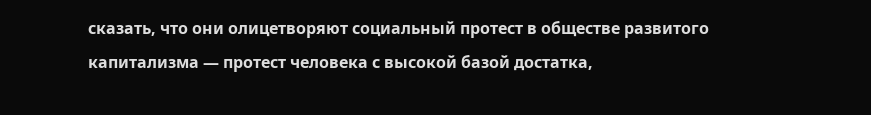сказать, что они олицетворяют социальный протест в обществе развитого капитализма — протест человека с высокой базой достатка,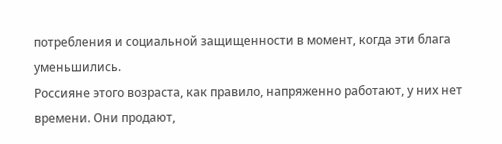потребления и социальной защищенности в момент, когда эти блага уменьшились.
Россияне этого возраста, как правило, напряженно работают, у них нет времени. Они продают,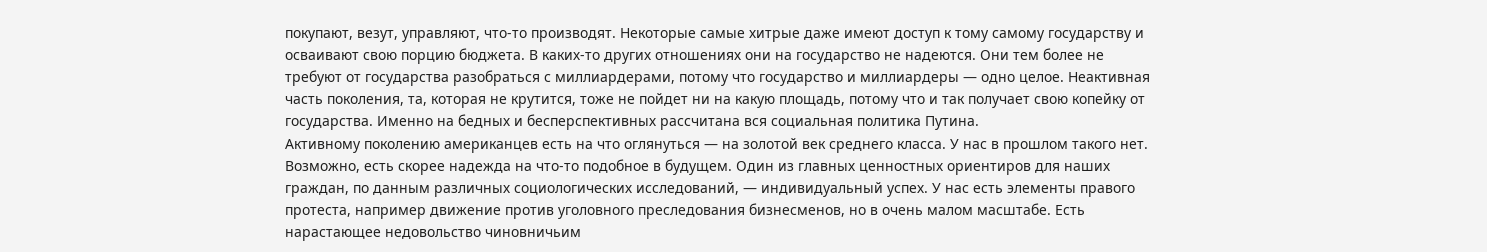покупают, везут, управляют, что-то производят. Некоторые самые хитрые даже имеют доступ к тому самому государству и осваивают свою порцию бюджета. В каких-то других отношениях они на государство не надеются. Они тем более не требуют от государства разобраться с миллиардерами, потому что государство и миллиардеры — одно целое. Неактивная часть поколения, та, которая не крутится, тоже не пойдет ни на какую площадь, потому что и так получает свою копейку от государства. Именно на бедных и бесперспективных рассчитана вся социальная политика Путина.
Активному поколению американцев есть на что оглянуться — на золотой век среднего класса. У нас в прошлом такого нет. Возможно, есть скорее надежда на что-то подобное в будущем. Один из главных ценностных ориентиров для наших граждан, по данным различных социологических исследований, — индивидуальный успех. У нас есть элементы правого протеста, например движение против уголовного преследования бизнесменов, но в очень малом масштабе. Есть нарастающее недовольство чиновничьим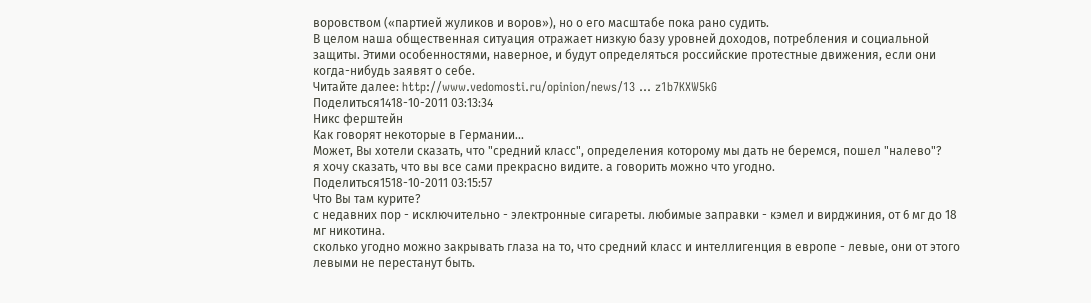воровством («партией жуликов и воров»), но о его масштабе пока рано судить.
В целом наша общественная ситуация отражает низкую базу уровней доходов, потребления и социальной защиты. Этими особенностями, наверное, и будут определяться российские протестные движения, если они когда-нибудь заявят о себе.
Читайте далее: http://www.vedomosti.ru/opinion/news/13 … z1b7KXW5kG
Поделиться1418-10-2011 03:13:34
Никс ферштейн
Как говорят некоторые в Германии...
Может, Вы хотели сказать, что "средний класс", определения которому мы дать не беремся, пошел "налево"?
я хочу сказать, что вы все сами прекрасно видите. а говорить можно что угодно.
Поделиться1518-10-2011 03:15:57
Что Вы там курите?
с недавних пор - исключительно - электронные сигареты. любимые заправки - кэмел и вирджиния, от 6 мг до 18 мг никотина.
сколько угодно можно закрывать глаза на то, что средний класс и интеллигенция в европе - левые, они от этого левыми не перестанут быть.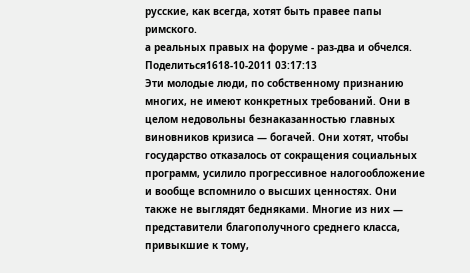русские, как всегда, хотят быть правее папы римского.
а реальных правых на форуме - раз-два и обчелся.
Поделиться1618-10-2011 03:17:13
Эти молодые люди, по собственному признанию многих, не имеют конкретных требований. Они в целом недовольны безнаказанностью главных виновников кризиса — богачей. Они хотят, чтобы государство отказалось от сокращения социальных программ, усилило прогрессивное налогообложение и вообще вспомнило о высших ценностях. Они также не выглядят бедняками. Многие из них — представители благополучного среднего класса, привыкшие к тому,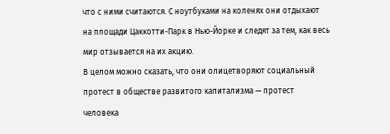что с ними считаются. С ноутбуками на коленях они отдыхают на площади Цаккотти-Парк в Нью-Йорке и следят за тем, как весь мир отзывается на их акцию.
В целом можно сказать, что они олицетворяют социальный протест в обществе развитого капитализма — протест человека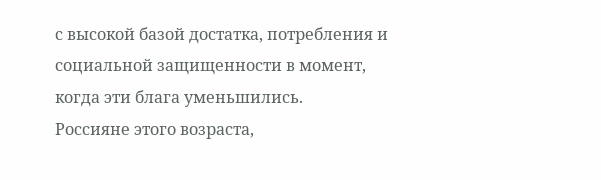с высокой базой достатка, потребления и социальной защищенности в момент, когда эти блага уменьшились.
Россияне этого возраста,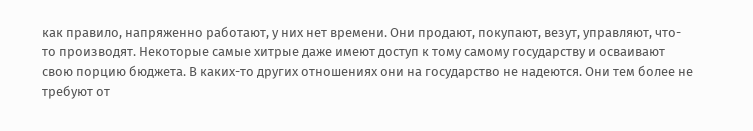как правило, напряженно работают, у них нет времени. Они продают, покупают, везут, управляют, что-то производят. Некоторые самые хитрые даже имеют доступ к тому самому государству и осваивают свою порцию бюджета. В каких-то других отношениях они на государство не надеются. Они тем более не требуют от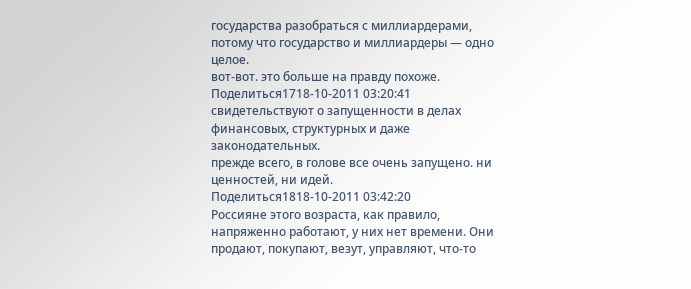государства разобраться с миллиардерами, потому что государство и миллиардеры — одно целое.
вот-вот. это больше на правду похоже.
Поделиться1718-10-2011 03:20:41
свидетельствуют о запущенности в делах финансовых, структурных и даже законодательных.
прежде всего, в голове все очень запущено. ни ценностей, ни идей.
Поделиться1818-10-2011 03:42:20
Россияне этого возраста, как правило, напряженно работают, у них нет времени. Они продают, покупают, везут, управляют, что-то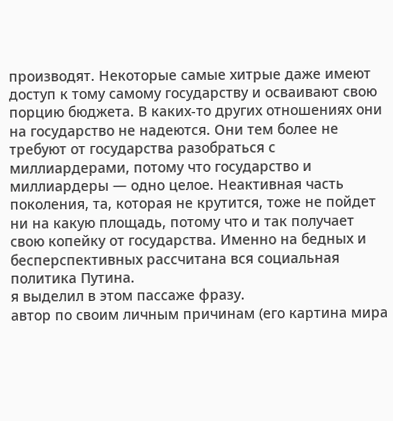производят. Некоторые самые хитрые даже имеют доступ к тому самому государству и осваивают свою порцию бюджета. В каких-то других отношениях они на государство не надеются. Они тем более не требуют от государства разобраться с миллиардерами, потому что государство и миллиардеры — одно целое. Неактивная часть поколения, та, которая не крутится, тоже не пойдет ни на какую площадь, потому что и так получает свою копейку от государства. Именно на бедных и бесперспективных рассчитана вся социальная политика Путина.
я выделил в этом пассаже фразу.
автор по своим личным причинам (его картина мира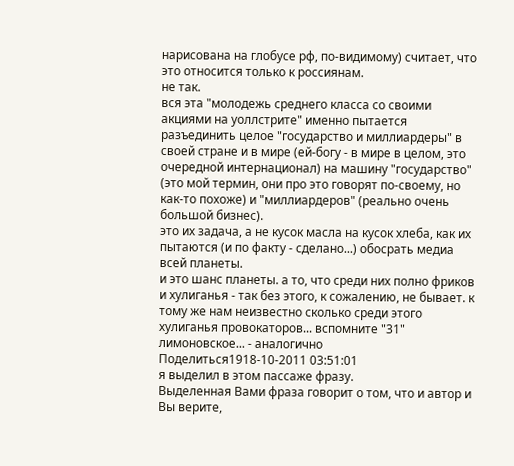нарисована на глобусе рф, по-видимому) считает, что это относится только к россиянам.
не так.
вся эта "молодежь среднего класса со своими акциями на уоллстрите" именно пытается разъединить целое "государство и миллиардеры" в своей стране и в мире (ей-богу - в мире в целом, это очередной интернационал) на машину "государство" (это мой термин, они про это говорят по-своему, но как-то похоже) и "миллиардеров" (реально очень большой бизнес).
это их задача, а не кусок масла на кусок хлеба, как их пытаются (и по факту - сделано...) обосрать медиа всей планеты.
и это шанс планеты. а то, что среди них полно фриков и хулиганья - так без этого, к сожалению, не бывает. к тому же нам неизвестно сколько среди этого хулиганья провокаторов... вспомните "31" лимоновское... - аналогично
Поделиться1918-10-2011 03:51:01
я выделил в этом пассаже фразу.
Выделенная Вами фраза говорит о том, что и автор и Вы верите,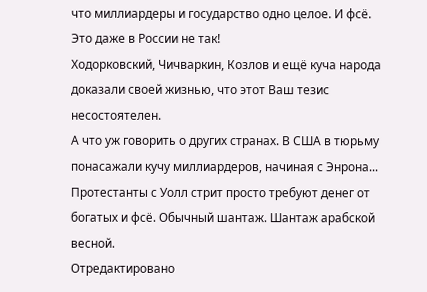что миллиардеры и государство одно целое. И фсё.
Это даже в России не так!
Ходорковский, Чичваркин, Козлов и ещё куча народа доказали своей жизнью, что этот Ваш тезис несостоятелен.
А что уж говорить о других странах. В США в тюрьму понасажали кучу миллиардеров, начиная с Энрона...
Протестанты с Уолл стрит просто требуют денег от богатых и фсё. Обычный шантаж. Шантаж арабской весной.
Отредактировано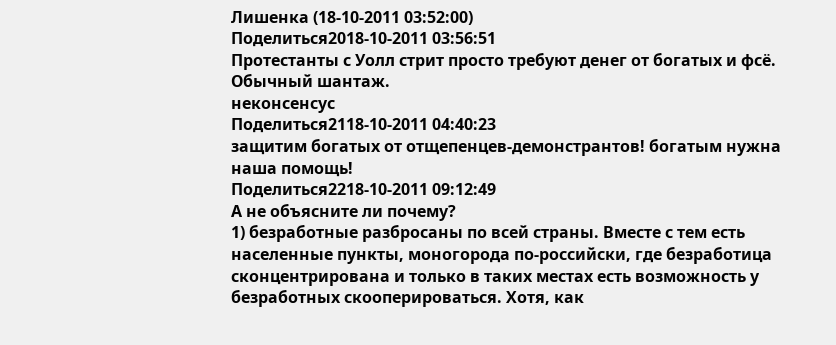Лишенка (18-10-2011 03:52:00)
Поделиться2018-10-2011 03:56:51
Протестанты с Уолл стрит просто требуют денег от богатых и фсё. Обычный шантаж.
неконсенсус
Поделиться2118-10-2011 04:40:23
защитим богатых от отщепенцев-демонстрантов! богатым нужна наша помощь!
Поделиться2218-10-2011 09:12:49
А не объясните ли почему?
1) безработные разбросаны по всей страны. Вместе с тем есть населенные пункты, моногорода по-российски, где безработица сконцентрирована и только в таких местах есть возможность у безработных скооперироваться. Хотя, как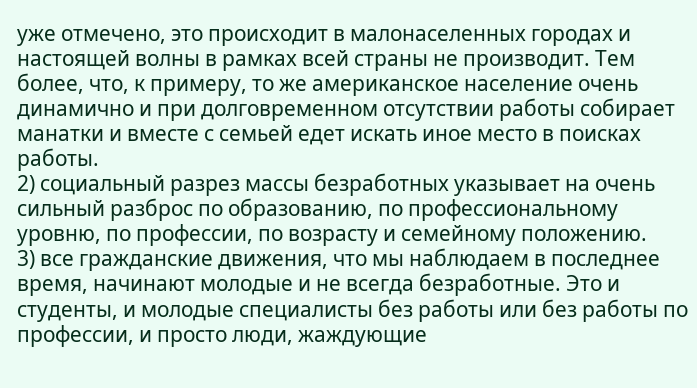уже отмечено, это происходит в малонаселенных городах и настоящей волны в рамках всей страны не производит. Тем более, что, к примеру, то же американское население очень динамично и при долговременном отсутствии работы собирает манатки и вместе с семьей едет искать иное место в поисках работы.
2) социальный разрез массы безработных указывает на очень сильный разброс по образованию, по профессиональному уровню, по профессии, по возрасту и семейному положению.
3) все гражданские движения, что мы наблюдаем в последнее время, начинают молодые и не всегда безработные. Это и студенты, и молодые специалисты без работы или без работы по профессии, и просто люди, жаждующие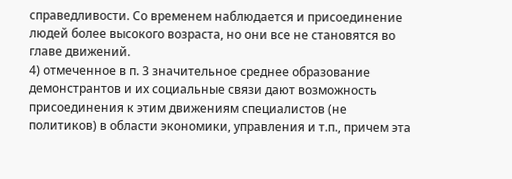справедливости. Со временем наблюдается и присоединение людей более высокого возраста, но они все не становятся во главе движений.
4) отмеченное в п. 3 значительное среднее образование демонстрантов и их социальные связи дают возможность присоединения к этим движениям специалистов (не политиков) в области экономики, управления и т.п., причем эта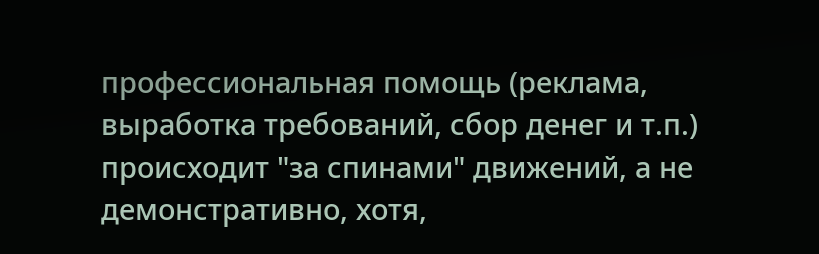профессиональная помощь (реклама, выработка требований, сбор денег и т.п.) происходит "за спинами" движений, а не демонстративно, хотя,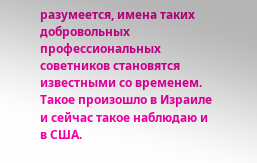разумеется, имена таких добровольных профессиональных советников становятся известными со временем. Такое произошло в Израиле и сейчас такое наблюдаю и в США.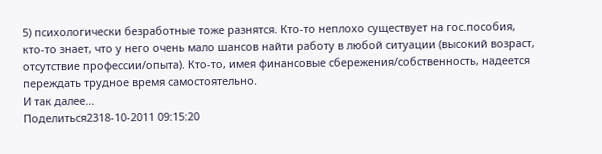5) психологически безработные тоже разнятся. Кто-то неплохо существует на гос.пособия, кто-то знает, что у него очень мало шансов найти работу в любой ситуации (высокий возраст, отсутствие профессии/опыта). Кто-то, имея финансовые сбережения/собственность, надеется переждать трудное время самостоятельно.
И так далее...
Поделиться2318-10-2011 09:15:20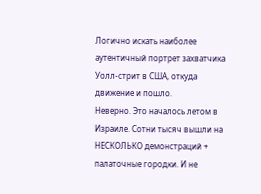Логично искать наиболее аутентичный портрет захватчика Уолл-стрит в США, откуда движение и пошло.
Неверно. Это началось летом в Израиле. Сотни тысяч вышли на НЕСКОЛЬКО демонстраций + палаточные городки. И не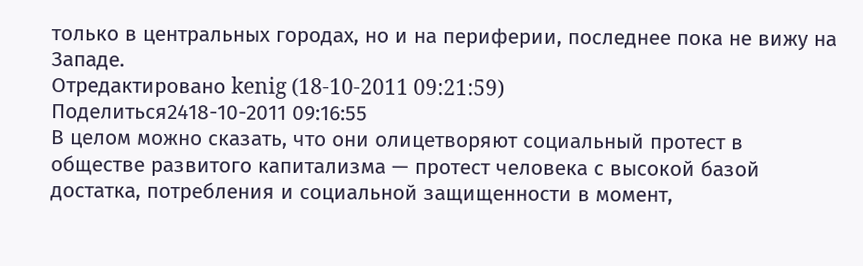только в центральных городах, но и на периферии, последнее пока не вижу на Западе.
Отредактировано kenig (18-10-2011 09:21:59)
Поделиться2418-10-2011 09:16:55
В целом можно сказать, что они олицетворяют социальный протест в обществе развитого капитализма — протест человека с высокой базой достатка, потребления и социальной защищенности в момент,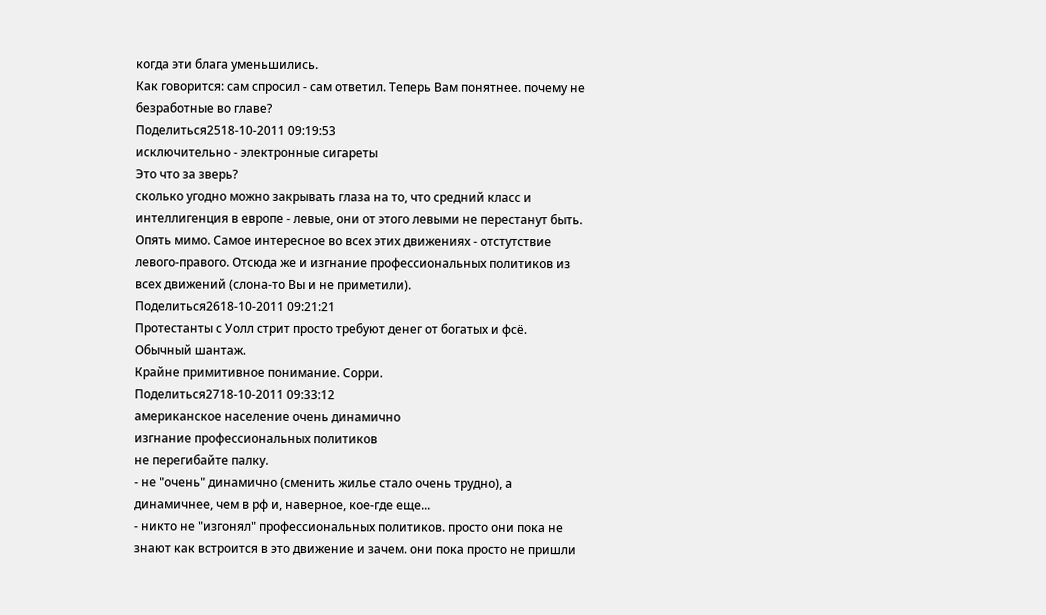когда эти блага уменьшились.
Как говорится: сам спросил - сам ответил. Теперь Вам понятнее. почему не безработные во главе?
Поделиться2518-10-2011 09:19:53
исключительно - электронные сигареты
Это что за зверь?
сколько угодно можно закрывать глаза на то, что средний класс и интеллигенция в европе - левые, они от этого левыми не перестанут быть.
Опять мимо. Самое интересное во всех этих движениях - отстутствие левого-правого. Отсюда же и изгнание профессиональных политиков из всех движений (слона-то Вы и не приметили).
Поделиться2618-10-2011 09:21:21
Протестанты с Уолл стрит просто требуют денег от богатых и фсё. Обычный шантаж.
Крайне примитивное понимание. Сорри.
Поделиться2718-10-2011 09:33:12
американское население очень динамично
изгнание профессиональных политиков
не перегибайте палку.
- не "очень" динамично (сменить жилье стало очень трудно), а динамичнее, чем в рф и, наверное, кое-где еще...
- никто не "изгонял" профессиональных политиков. просто они пока не знают как встроится в это движение и зачем. они пока просто не пришли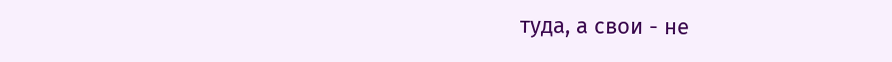туда, а свои - не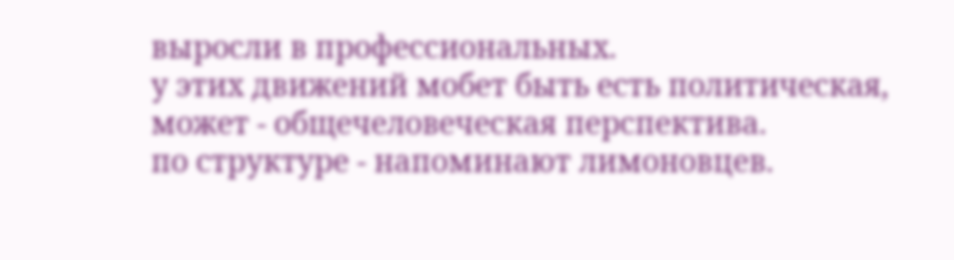выросли в профессиональных.
у этих движений мобет быть есть политическая, может - общечеловеческая перспектива.
по структуре - напоминают лимоновцев.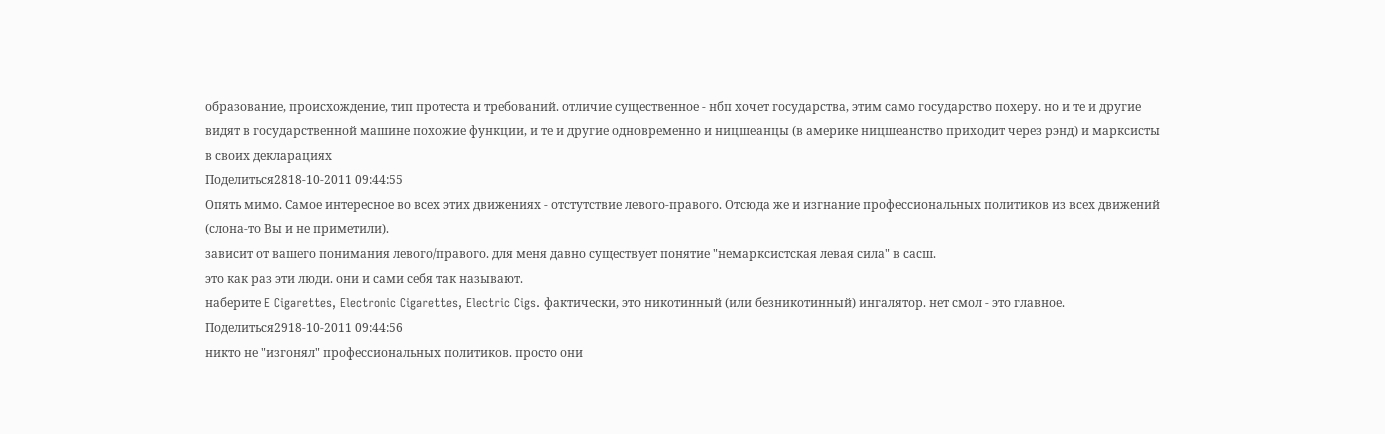образование, происхождение, тип протеста и требований. отличие существенное - нбп хочет государства, этим само государство похеру. но и те и другие видят в государственной машине похожие функции, и те и другие одновременно и ницшеанцы (в америке ницшеанство приходит через рэнд) и марксисты в своих декларациях
Поделиться2818-10-2011 09:44:55
Опять мимо. Самое интересное во всех этих движениях - отстутствие левого-правого. Отсюда же и изгнание профессиональных политиков из всех движений (слона-то Вы и не приметили).
зависит от вашего понимания левого/правого. для меня давно существует понятие "немарксистская левая сила" в сасш.
это как раз эти люди. они и сами себя так называют.
наберите E Cigarettes, Electronic Cigarettes, Electric Cigs. фактически, это никотинный (или безникотинный) ингалятор. нет смол - это главное.
Поделиться2918-10-2011 09:44:56
никто не "изгонял" профессиональных политиков. просто они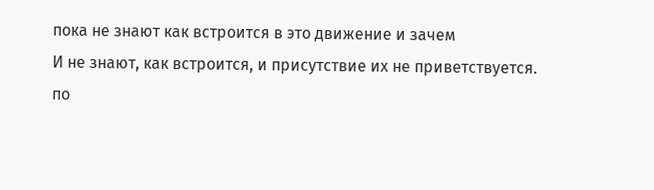пока не знают как встроится в это движение и зачем
И не знают, как встроится, и присутствие их не приветствуется.
по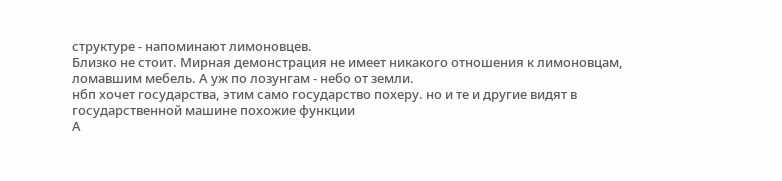структуре - напоминают лимоновцев.
Близко не стоит. Мирная демонстрация не имеет никакого отношения к лимоновцам, ломавшим мебель. А уж по лозунгам - небо от земли.
нбп хочет государства, этим само государство похеру. но и те и другие видят в государственной машине похожие функции
А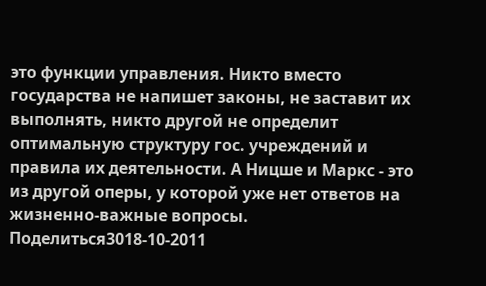это функции управления. Никто вместо государства не напишет законы, не заставит их выполнять, никто другой не определит оптимальную структуру гос. учреждений и правила их деятельности. А Ницше и Маркс - это из другой оперы, у которой уже нет ответов на жизненно-важные вопросы.
Поделиться3018-10-2011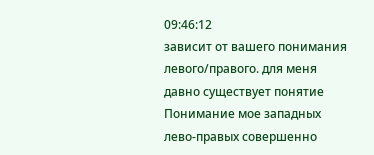09:46:12
зависит от вашего понимания левого/правого. для меня давно существует понятие
Понимание мое западных лево-правых совершенно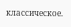классическое.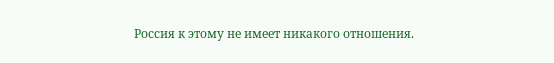Россия к этому не имеет никакого отношения.